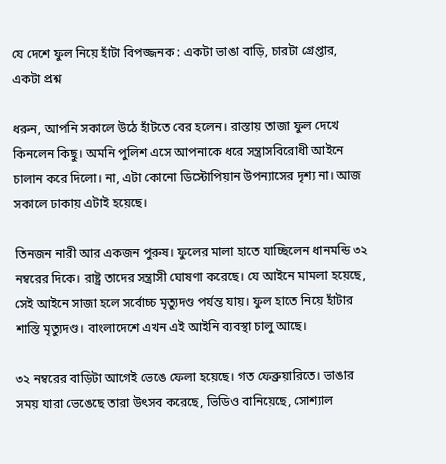যে দেশে ফুল নিয়ে হাঁটা বিপজ্জনক : একটা ভাঙা বাড়ি, চারটা গ্রেপ্তার, একটা প্রশ্ন

ধরুন, আপনি সকালে উঠে হাঁটতে বের হলেন। রাস্তায় তাজা ফুল দেখে কিনলেন কিছু। অমনি পুলিশ এসে আপনাকে ধরে সন্ত্রাসবিরোধী আইনে চালান করে দিলো। না, এটা কোনো ডিস্টোপিয়ান উপন্যাসের দৃশ্য না। আজ সকালে ঢাকায় এটাই হয়েছে।

তিনজন নারী আর একজন পুরুষ। ফুলের মালা হাতে যাচ্ছিলেন ধানমন্ডি ৩২ নম্বরের দিকে। রাষ্ট্র তাদের সন্ত্রাসী ঘোষণা করেছে। যে আইনে মামলা হয়েছে, সেই আইনে সাজা হলে সর্বোচ্চ মৃত্যুদণ্ড পর্যন্ত যায়। ফুল হাতে নিয়ে হাঁটার শাস্তি মৃত্যুদণ্ড। বাংলাদেশে এখন এই আইনি ব্যবস্থা চালু আছে।

৩২ নম্বরের বাড়িটা আগেই ভেঙে ফেলা হয়েছে। গত ফেব্রুয়ারিতে। ভাঙার সময় যারা ভেঙেছে তারা উৎসব করেছে, ভিডিও বানিয়েছে, সোশ্যাল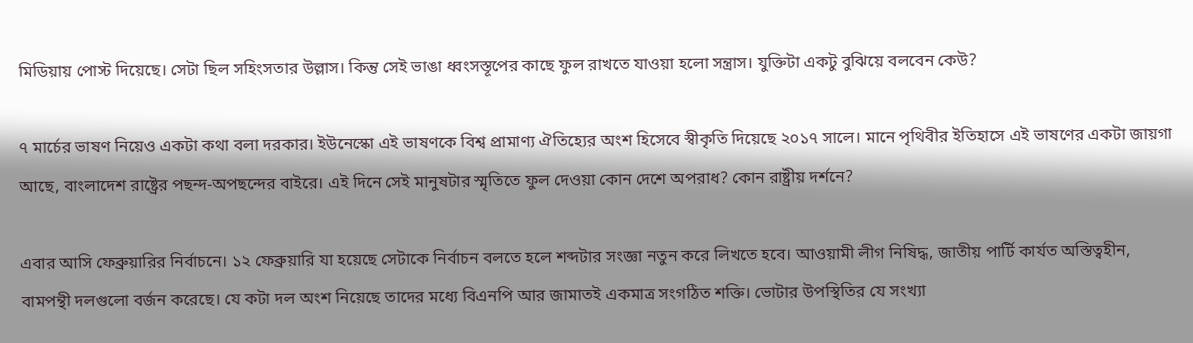মিডিয়ায় পোস্ট দিয়েছে। সেটা ছিল সহিংসতার উল্লাস। কিন্তু সেই ভাঙা ধ্বংসস্তূপের কাছে ফুল রাখতে যাওয়া হলো সন্ত্রাস। যুক্তিটা একটু বুঝিয়ে বলবেন কেউ?

৭ মার্চের ভাষণ নিয়েও একটা কথা বলা দরকার। ইউনেস্কো এই ভাষণকে বিশ্ব প্রামাণ্য ঐতিহ্যের অংশ হিসেবে স্বীকৃতি দিয়েছে ২০১৭ সালে। মানে পৃথিবীর ইতিহাসে এই ভাষণের একটা জায়গা আছে, বাংলাদেশ রাষ্ট্রের পছন্দ-অপছন্দের বাইরে। এই দিনে সেই মানুষটার স্মৃতিতে ফুল দেওয়া কোন দেশে অপরাধ? কোন রাষ্ট্রীয় দর্শনে?

এবার আসি ফেব্রুয়ারির নির্বাচনে। ১২ ফেব্রুয়ারি যা হয়েছে সেটাকে নির্বাচন বলতে হলে শব্দটার সংজ্ঞা নতুন করে লিখতে হবে। আওয়ামী লীগ নিষিদ্ধ, জাতীয় পার্টি কার্যত অস্তিত্বহীন, বামপন্থী দলগুলো বর্জন করেছে। যে কটা দল অংশ নিয়েছে তাদের মধ্যে বিএনপি আর জামাতই একমাত্র সংগঠিত শক্তি। ভোটার উপস্থিতির যে সংখ্যা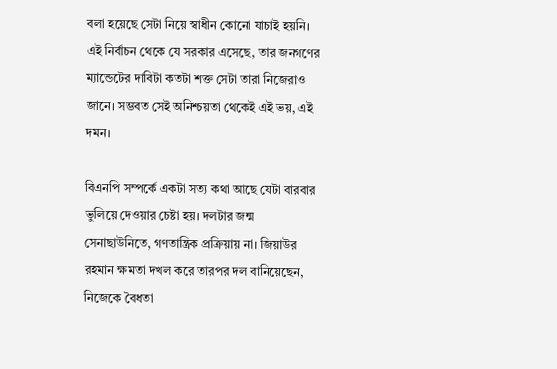বলা হয়েছে সেটা নিয়ে স্বাধীন কোনো যাচাই হয়নি। এই নির্বাচন থেকে যে সরকার এসেছে, তার জনগণের ম্যান্ডেটের দাবিটা কতটা শক্ত সেটা তারা নিজেরাও জানে। সম্ভবত সেই অনিশ্চয়তা থেকেই এই ভয়, এই দমন।

বিএনপি সম্পর্কে একটা সত্য কথা আছে যেটা বারবার ভুলিয়ে দেওয়ার চেষ্টা হয়। দলটার জন্ম সেনাছাউনিতে, গণতান্ত্রিক প্রক্রিয়ায় না। জিয়াউর রহমান ক্ষমতা দখল করে তারপর দল বানিয়েছেন, নিজেকে বৈধতা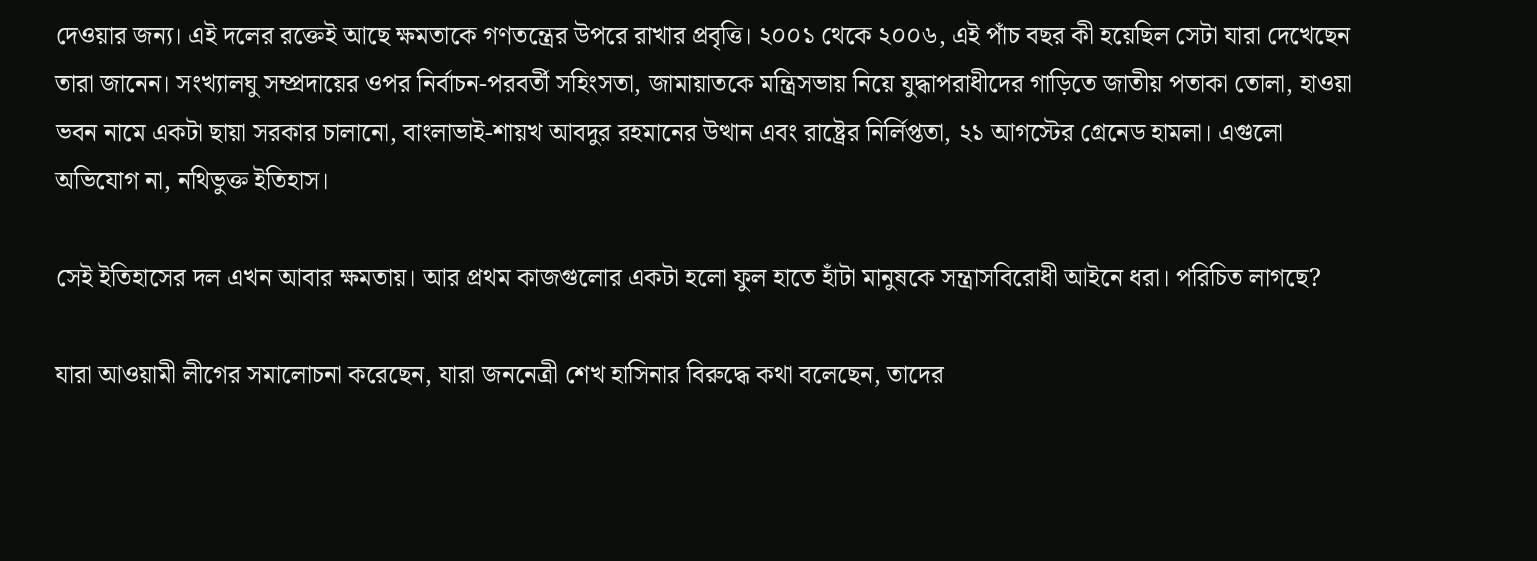দেওয়ার জন্য। এই দলের রক্তেই আছে ক্ষমতাকে গণতন্ত্রের উপরে রাখার প্রবৃত্তি। ২০০১ থেকে ২০০৬, এই পাঁচ বছর কী হয়েছিল সেটা যারা দেখেছেন তারা জানেন। সংখ্যালঘু সম্প্রদায়ের ওপর নির্বাচন-পরবর্তী সহিংসতা, জামায়াতকে মন্ত্রিসভায় নিয়ে যুদ্ধাপরাধীদের গাড়িতে জাতীয় পতাকা তোলা, হাওয়া ভবন নামে একটা ছায়া সরকার চালানো, বাংলাভাই-শায়খ আবদুর রহমানের উত্থান এবং রাষ্ট্রের নির্লিপ্ততা, ২১ আগস্টের গ্রেনেড হামলা। এগুলো অভিযোগ না, নথিভুক্ত ইতিহাস।

সেই ইতিহাসের দল এখন আবার ক্ষমতায়। আর প্রথম কাজগুলোর একটা হলো ফুল হাতে হাঁটা মানুষকে সন্ত্রাসবিরোধী আইনে ধরা। পরিচিত লাগছে?

যারা আওয়ামী লীগের সমালোচনা করেছেন, যারা জননেত্রী শেখ হাসিনার বিরুদ্ধে কথা বলেছেন, তাদের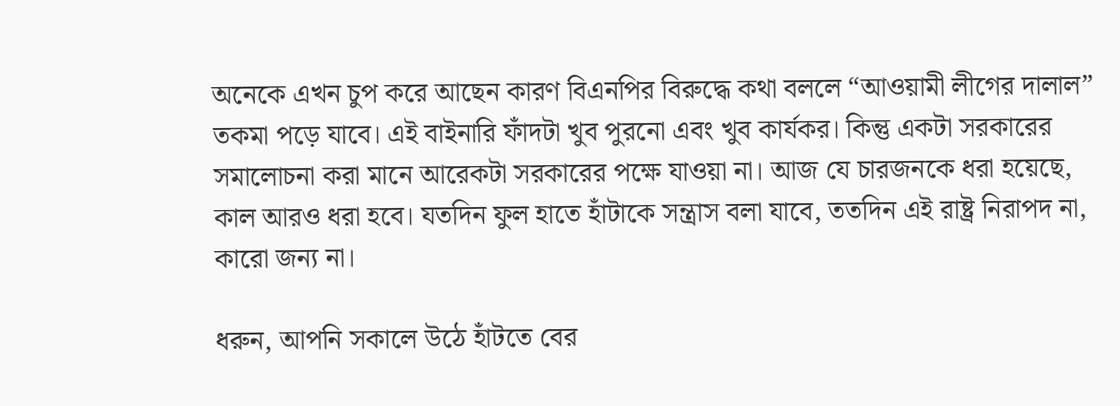অনেকে এখন চুপ করে আছেন কারণ বিএনপির বিরুদ্ধে কথা বললে “আওয়ামী লীগের দালাল” তকমা পড়ে যাবে। এই বাইনারি ফাঁদটা খুব পুরনো এবং খুব কার্যকর। কিন্তু একটা সরকারের সমালোচনা করা মানে আরেকটা সরকারের পক্ষে যাওয়া না। আজ যে চারজনকে ধরা হয়েছে, কাল আরও ধরা হবে। যতদিন ফুল হাতে হাঁটাকে সন্ত্রাস বলা যাবে, ততদিন এই রাষ্ট্র নিরাপদ না, কারো জন্য না।

ধরুন, আপনি সকালে উঠে হাঁটতে বের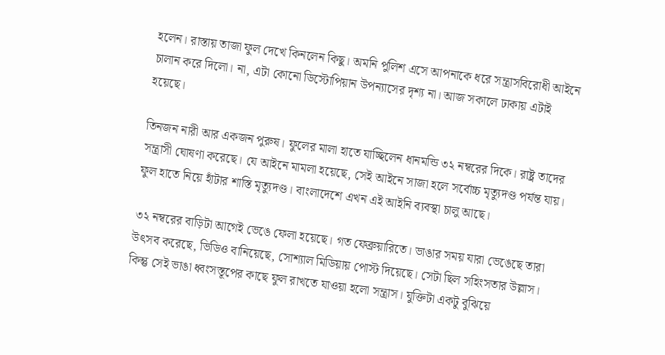হলেন। রাস্তায় তাজা ফুল দেখে কিনলেন কিছু। অমনি পুলিশ এসে আপনাকে ধরে সন্ত্রাসবিরোধী আইনে চালান করে দিলো। না, এটা কোনো ডিস্টোপিয়ান উপন্যাসের দৃশ্য না। আজ সকালে ঢাকায় এটাই হয়েছে।

তিনজন নারী আর একজন পুরুষ। ফুলের মালা হাতে যাচ্ছিলেন ধানমন্ডি ৩২ নম্বরের দিকে। রাষ্ট্র তাদের সন্ত্রাসী ঘোষণা করেছে। যে আইনে মামলা হয়েছে, সেই আইনে সাজা হলে সর্বোচ্চ মৃত্যুদণ্ড পর্যন্ত যায়। ফুল হাতে নিয়ে হাঁটার শাস্তি মৃত্যুদণ্ড। বাংলাদেশে এখন এই আইনি ব্যবস্থা চালু আছে।

৩২ নম্বরের বাড়িটা আগেই ভেঙে ফেলা হয়েছে। গত ফেব্রুয়ারিতে। ভাঙার সময় যারা ভেঙেছে তারা উৎসব করেছে, ভিডিও বানিয়েছে, সোশ্যাল মিডিয়ায় পোস্ট দিয়েছে। সেটা ছিল সহিংসতার উল্লাস। কিন্তু সেই ভাঙা ধ্বংসস্তূপের কাছে ফুল রাখতে যাওয়া হলো সন্ত্রাস। যুক্তিটা একটু বুঝিয়ে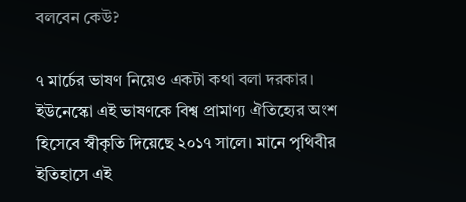বলবেন কেউ?

৭ মার্চের ভাষণ নিয়েও একটা কথা বলা দরকার। ইউনেস্কো এই ভাষণকে বিশ্ব প্রামাণ্য ঐতিহ্যের অংশ হিসেবে স্বীকৃতি দিয়েছে ২০১৭ সালে। মানে পৃথিবীর ইতিহাসে এই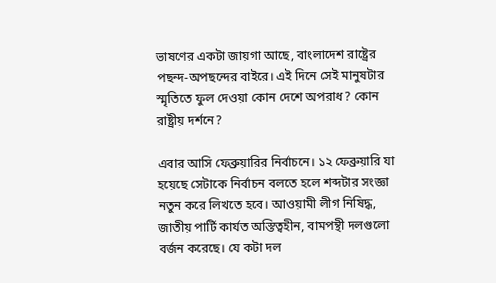ভাষণের একটা জায়গা আছে, বাংলাদেশ রাষ্ট্রের পছন্দ-অপছন্দের বাইরে। এই দিনে সেই মানুষটার স্মৃতিতে ফুল দেওয়া কোন দেশে অপরাধ? কোন রাষ্ট্রীয় দর্শনে?

এবার আসি ফেব্রুয়ারির নির্বাচনে। ১২ ফেব্রুয়ারি যা হয়েছে সেটাকে নির্বাচন বলতে হলে শব্দটার সংজ্ঞা নতুন করে লিখতে হবে। আওয়ামী লীগ নিষিদ্ধ, জাতীয় পার্টি কার্যত অস্তিত্বহীন, বামপন্থী দলগুলো বর্জন করেছে। যে কটা দল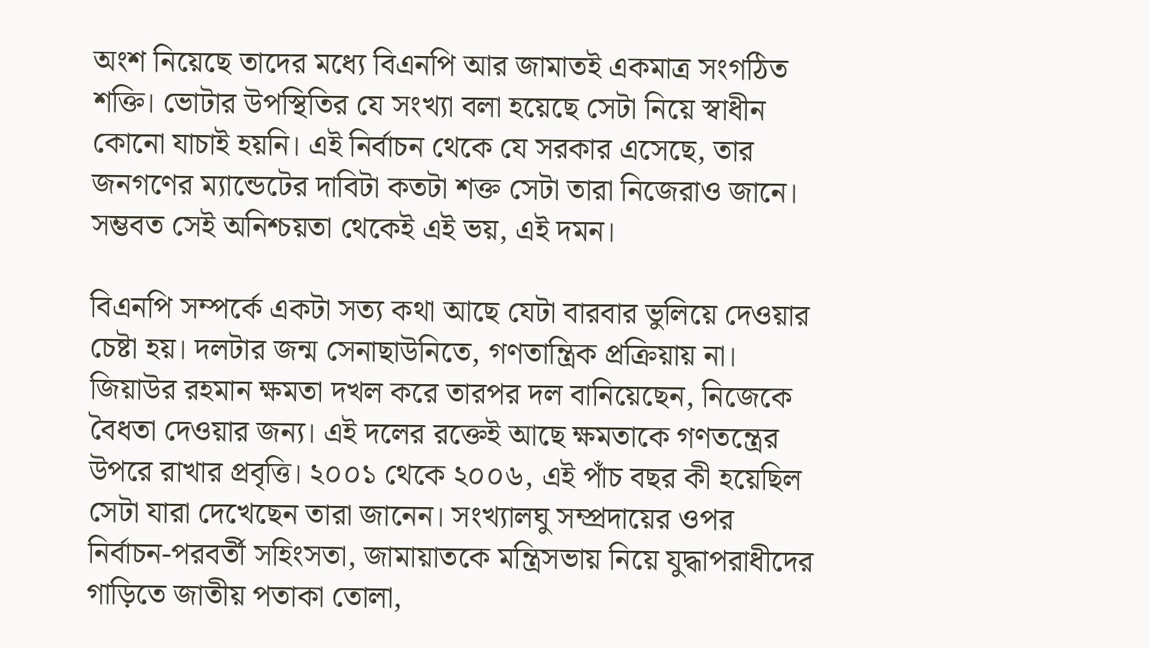অংশ নিয়েছে তাদের মধ্যে বিএনপি আর জামাতই একমাত্র সংগঠিত শক্তি। ভোটার উপস্থিতির যে সংখ্যা বলা হয়েছে সেটা নিয়ে স্বাধীন কোনো যাচাই হয়নি। এই নির্বাচন থেকে যে সরকার এসেছে, তার জনগণের ম্যান্ডেটের দাবিটা কতটা শক্ত সেটা তারা নিজেরাও জানে। সম্ভবত সেই অনিশ্চয়তা থেকেই এই ভয়, এই দমন।

বিএনপি সম্পর্কে একটা সত্য কথা আছে যেটা বারবার ভুলিয়ে দেওয়ার চেষ্টা হয়। দলটার জন্ম সেনাছাউনিতে, গণতান্ত্রিক প্রক্রিয়ায় না। জিয়াউর রহমান ক্ষমতা দখল করে তারপর দল বানিয়েছেন, নিজেকে বৈধতা দেওয়ার জন্য। এই দলের রক্তেই আছে ক্ষমতাকে গণতন্ত্রের উপরে রাখার প্রবৃত্তি। ২০০১ থেকে ২০০৬, এই পাঁচ বছর কী হয়েছিল সেটা যারা দেখেছেন তারা জানেন। সংখ্যালঘু সম্প্রদায়ের ওপর নির্বাচন-পরবর্তী সহিংসতা, জামায়াতকে মন্ত্রিসভায় নিয়ে যুদ্ধাপরাধীদের গাড়িতে জাতীয় পতাকা তোলা,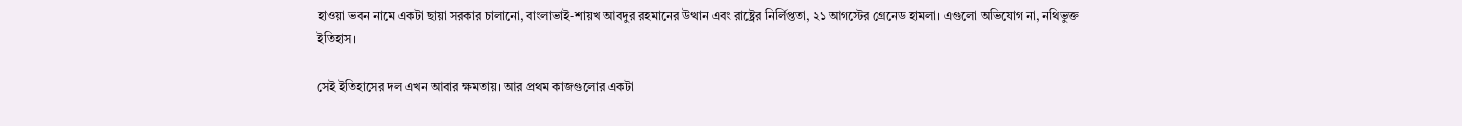হাওয়া ভবন নামে একটা ছায়া সরকার চালানো, বাংলাভাই-শায়খ আবদুর রহমানের উত্থান এবং রাষ্ট্রের নির্লিপ্ততা, ২১ আগস্টের গ্রেনেড হামলা। এগুলো অভিযোগ না, নথিভুক্ত ইতিহাস।

সেই ইতিহাসের দল এখন আবার ক্ষমতায়। আর প্রথম কাজগুলোর একটা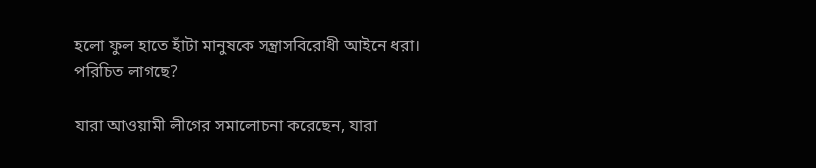হলো ফুল হাতে হাঁটা মানুষকে সন্ত্রাসবিরোধী আইনে ধরা। পরিচিত লাগছে?

যারা আওয়ামী লীগের সমালোচনা করেছেন, যারা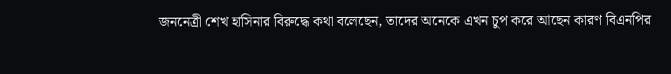জননেত্রী শেখ হাসিনার বিরুদ্ধে কথা বলেছেন, তাদের অনেকে এখন চুপ করে আছেন কারণ বিএনপির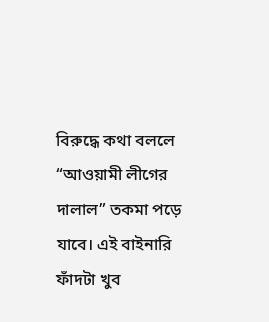বিরুদ্ধে কথা বললে “আওয়ামী লীগের দালাল” তকমা পড়ে যাবে। এই বাইনারি ফাঁদটা খুব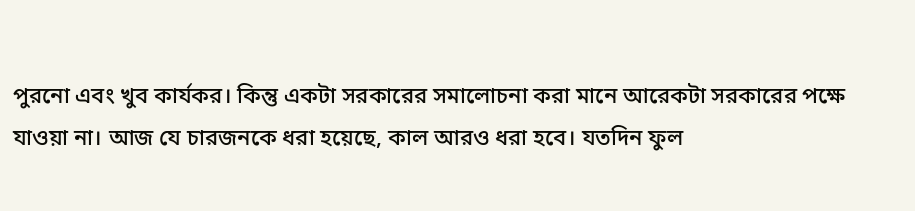পুরনো এবং খুব কার্যকর। কিন্তু একটা সরকারের সমালোচনা করা মানে আরেকটা সরকারের পক্ষে যাওয়া না। আজ যে চারজনকে ধরা হয়েছে, কাল আরও ধরা হবে। যতদিন ফুল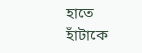হাতে হাঁটাকে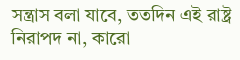সন্ত্রাস বলা যাবে, ততদিন এই রাষ্ট্র নিরাপদ না, কারো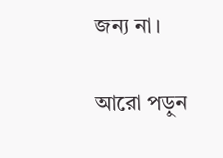জন্য না।

আরো পড়ুন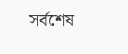সর্বশেষ